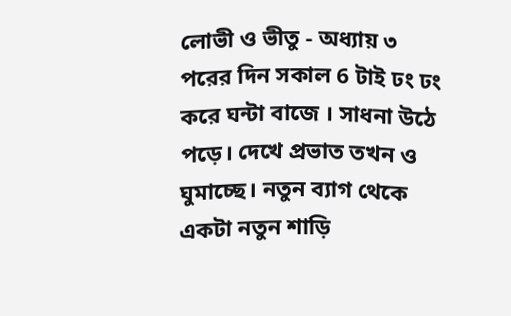লোভী ও ভীতু - অধ্যায় ৩
পরের দিন সকাল 6 টাই ঢং ঢং করে ঘন্টা বাজে । সাধনা উঠে পড়ে। দেখে প্রভাত তখন ও ঘুমাচ্ছে। নতুন ব্যাগ থেকে একটা নতুন শাড়ি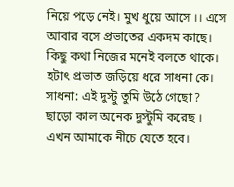নিয়ে পড়ে নেই। মুখ ধুয়ে আসে ।। এসে আবার বসে প্রভাতের একদম কাছে। কিছু কথা নিজের মনেই বলতে থাকে। হটাৎ প্রভাত জড়িয়ে ধরে সাধনা কে।
সাধনা: এই দুস্টু তুমি উঠে গেছো? ছাড়ো কাল অনেক দুস্টুমি করেছ । এখন আমাকে নীচে যেতে হবে।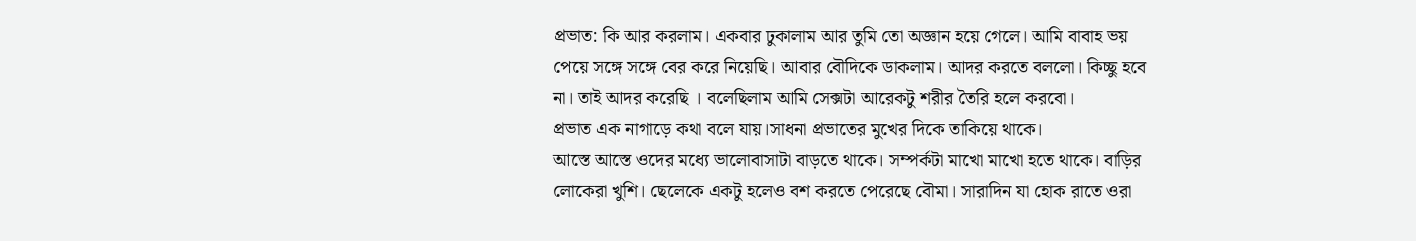প্রভাত: কি আর করলাম। একবার ঢুকালাম আর তুমি তো অজ্ঞান হয়ে গেলে। আমি বাবাহ ভয় পেয়ে সঙ্গে সঙ্গে বের করে নিয়েছি। আবার বৌদিকে ডাকলাম। আদর করতে বললো। কিচ্ছু হবে না। তাই আদর করেছি । বলেছিলাম আমি সেক্সটা আরেকটু শরীর তৈরি হলে করবো।
প্রভাত এক নাগাড়ে কথা বলে যায়।সাধনা প্রভাতের মুখের দিকে তাকিয়ে থাকে।
আস্তে আস্তে ওদের মধ্যে ভালোবাসাটা বাড়তে থাকে। সম্পর্কটা মাখো মাখো হতে থাকে। বাড়ির লোকেরা খুশি। ছেলেকে একটু হলেও বশ করতে পেরেছে বৌমা। সারাদিন যা হোক রাতে ওরা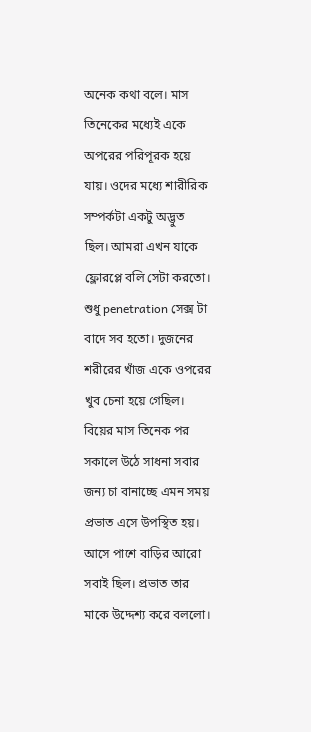অনেক কথা বলে। মাস তিনেকের মধ্যেই একে অপরের পরিপূরক হয়ে যায়। ওদের মধ্যে শারীরিক সম্পর্কটা একটু অদ্ভুত ছিল। আমরা এখন যাকে ফ্লোরপ্লে বলি সেটা করতো। শুধু penetration সেক্স টা বাদে সব হতো। দুজনের শরীরের খাঁজ একে ওপরের খুব চেনা হয়ে গেছিল।
বিয়ের মাস তিনেক পর সকালে উঠে সাধনা সবার জন্য চা বানাচ্ছে এমন সময় প্রভাত এসে উপস্থিত হয়। আসে পাশে বাড়ির আরো সবাই ছিল। প্রভাত তার মাকে উদ্দেশ্য করে বললো।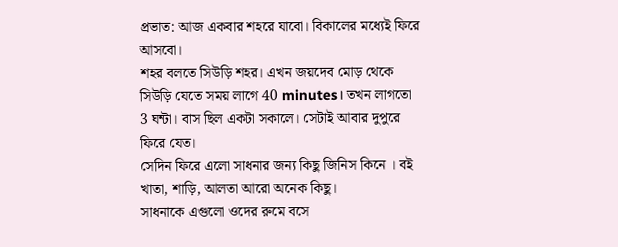প্রভাত: আজ একবার শহরে যাবো। বিকালের মধ্যেই ফিরে আসবো।
শহর বলতে সিউড়ি শহর। এখন জয়দেব মোড় থেকে সিউড়ি যেতে সময় লাগে 40 minutes। তখন লাগতো 3 ঘন্টা। বাস ছিল একটা সকালে। সেটাই আবার দুপুরে ফিরে যেত।
সেদিন ফিরে এলো সাধনার জন্য কিছু জিনিস কিনে । বই খাতা, শাড়ি, আলতা আরো অনেক কিছু।
সাধনাকে এগুলো ওদের রুমে বসে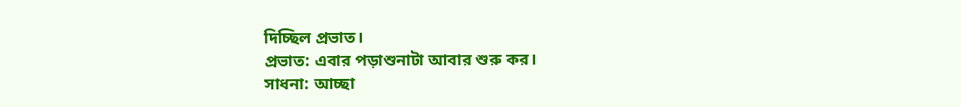দিচ্ছিল প্রভাত।
প্রভাত: এবার পড়াশুনাটা আবার শুরু কর।
সাধনা: আচ্ছা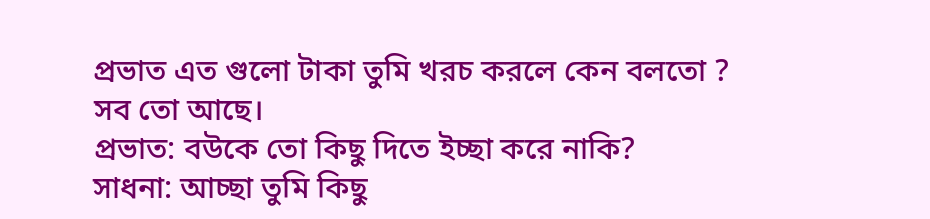প্রভাত এত গুলো টাকা তুমি খরচ করলে কেন বলতো ? সব তো আছে।
প্রভাত: বউকে তো কিছু দিতে ইচ্ছা করে নাকি?
সাধনা: আচ্ছা তুমি কিছু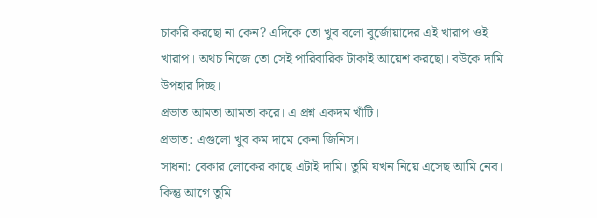চাকরি করছো না কেন? এদিকে তো খুব বলো বুর্জোয়াদের এই খারাপ ওই খারাপ। অথচ নিজে তো সেই পারিবারিক টাকাই আয়েশ করছো। বউকে দামি উপহার দিচ্ছ।
প্রভাত আমতা আমতা করে। এ প্রশ্ন একদম খাঁটি।
প্রভাত: এগুলো খুব কম দামে কেনা জিনিস।
সাধনা: বেকার লোকের কাছে এটাই দামি। তুমি যখন নিয়ে এসেছ আমি নেব। কিন্তু আগে তুমি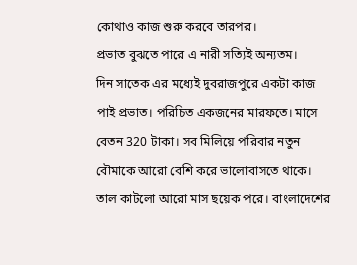কোথাও কাজ শুরু করবে তারপর।
প্রভাত বুঝতে পারে এ নারী সত্যিই অন্যতম।
দিন সাতেক এর মধ্যেই দুবরাজপুরে একটা কাজ পাই প্রভাত। পরিচিত একজনের মারফতে। মাসে বেতন 320 টাকা। সব মিলিয়ে পরিবার নতুন বৌমাকে আরো বেশি করে ভালোবাসতে থাকে।
তাল কাটলো আরো মাস ছয়েক পরে। বাংলাদেশের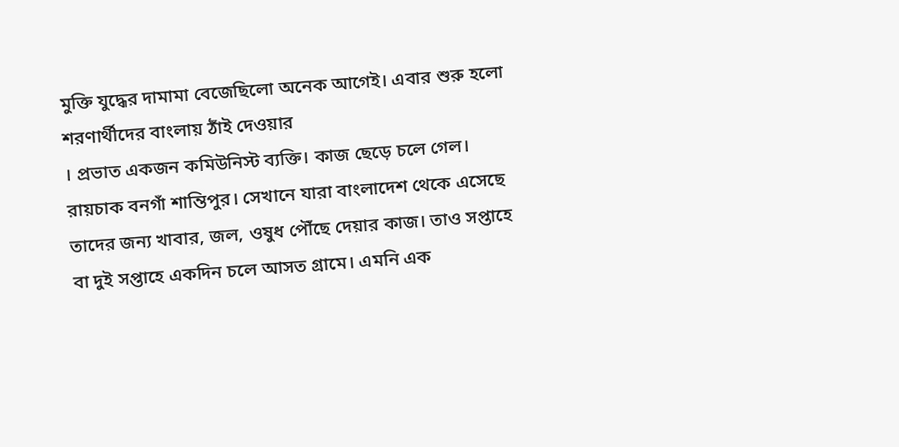মুক্তি যুদ্ধের দামামা বেজেছিলো অনেক আগেই। এবার শুরু হলো শরণার্থীদের বাংলায় ঠাঁই দেওয়ার
। প্রভাত একজন কমিউনিস্ট ব্যক্তি। কাজ ছেড়ে চলে গেল। রায়চাক বনগাঁ শান্তিপুর। সেখানে যারা বাংলাদেশ থেকে এসেছে তাদের জন্য খাবার, জল, ওষুধ পৌঁছে দেয়ার কাজ। তাও সপ্তাহে বা দুই সপ্তাহে একদিন চলে আসত গ্রামে। এমনি এক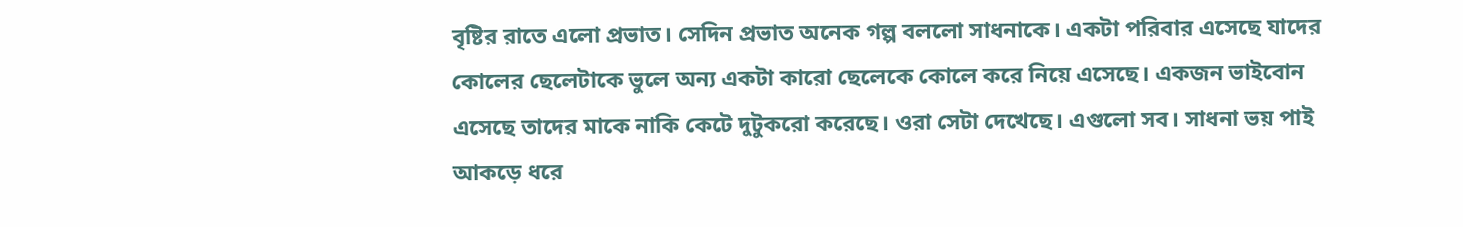বৃষ্টির রাতে এলো প্রভাত। সেদিন প্রভাত অনেক গল্প বললো সাধনাকে। একটা পরিবার এসেছে যাদের কোলের ছেলেটাকে ভুলে অন্য একটা কারো ছেলেকে কোলে করে নিয়ে এসেছে। একজন ভাইবোন এসেছে তাদের মাকে নাকি কেটে দুটুকরো করেছে। ওরা সেটা দেখেছে। এগুলো সব। সাধনা ভয় পাই আকড়ে ধরে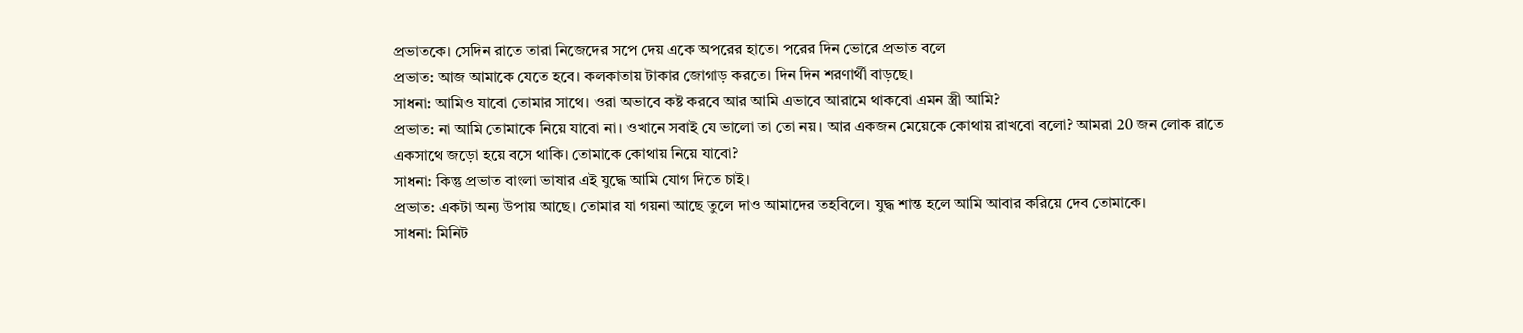প্রভাতকে। সেদিন রাতে তারা নিজেদের সপে দেয় একে অপরের হাতে। পরের দিন ভোরে প্রভাত বলে
প্রভাত: আজ আমাকে যেতে হবে। কলকাতায় টাকার জোগাড় করতে। দিন দিন শরণার্থী বাড়ছে।
সাধনা: আমিও যাবো তোমার সাথে। ওরা অভাবে কষ্ট করবে আর আমি এভাবে আরামে থাকবো এমন স্ত্রী আমি?
প্রভাত: না আমি তোমাকে নিয়ে যাবো না। ওখানে সবাই যে ভালো তা তো নয়। আর একজন মেয়েকে কোথায় রাখবো বলো? আমরা 20 জন লোক রাতে একসাথে জড়ো হয়ে বসে থাকি। তোমাকে কোথায় নিয়ে যাবো?
সাধনা: কিন্তু প্রভাত বাংলা ভাষার এই যুদ্ধে আমি যোগ দিতে চাই।
প্রভাত: একটা অন্য উপায় আছে। তোমার যা গয়না আছে তুলে দাও আমাদের তহবিলে। যুদ্ধ শান্ত হলে আমি আবার করিয়ে দেব তোমাকে।
সাধনা: মিনিট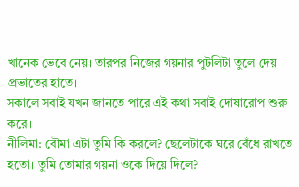খানেক ভেবে নেয়। তারপর নিজের গয়নার পুটলিটা তুলে দেয় প্রভাতের হাতে।
সকালে সবাই যখন জানতে পারে এই কথা সবাই দোষারোপ শুরু করে।
নীলিমা: বৌমা এটা তুমি কি করলে? ছেলেটাকে ঘরে বেঁধে রাখতে হতো। তুমি তোমার গয়না ওকে দিয়ে দিলে?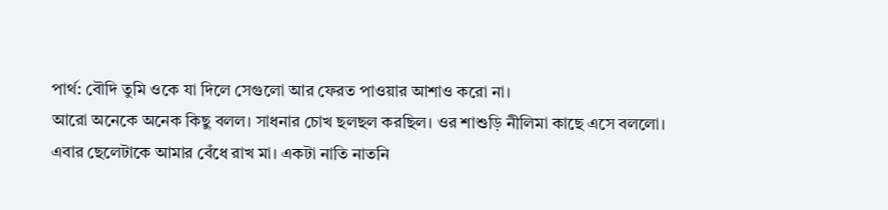পার্থ: বৌদি তুমি ওকে যা দিলে সেগুলো আর ফেরত পাওয়ার আশাও করো না।
আরো অনেকে অনেক কিছু বলল। সাধনার চোখ ছলছল করছিল। ওর শাশুড়ি নীলিমা কাছে এসে বললো। এবার ছেলেটাকে আমার বেঁধে রাখ মা। একটা নাতি নাতনি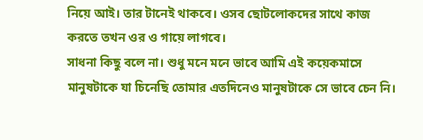নিয়ে আই। তার টানেই থাকবে। ওসব ছোটলোকদের সাথে কাজ করতে তখন ওর ও গায়ে লাগবে।
সাধনা কিছু বলে না। শুধু মনে মনে ভাবে আমি এই কয়েকমাসে মানুষটাকে যা চিনেছি তোমার এতদিনেও মানুষটাকে সে ভাবে চেন নি।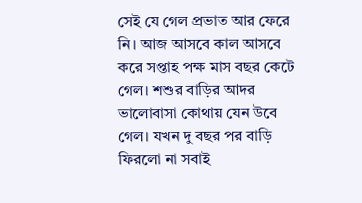সেই যে গেল প্রভাত আর ফেরে নি। আজ আসবে কাল আসবে করে সপ্তাহ পক্ষ মাস বছর কেটে গেল। শশুর বাড়ির আদর ভালোবাসা কোথায় যেন উবে গেল। যখন দু বছর পর বাড়ি ফিরলো না সবাই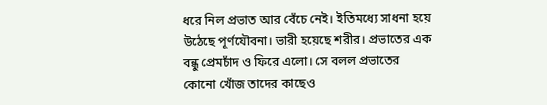ধরে নিল প্রভাত আর বেঁচে নেই। ইতিমধ্যে সাধনা হয়ে উঠেছে পূর্ণযৌবনা। ভারী হয়েছে শরীর। প্রভাতের এক বন্ধু প্রেমচাঁদ ও ফিরে এলো। সে বলল প্রভাতের কোনো খোঁজ তাদের কাছেও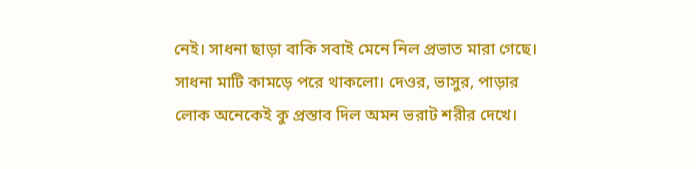নেই। সাধনা ছাড়া বাকি সবাই মেনে নিল প্রভাত মারা গেছে। সাধনা মাটি কামড়ে পরে থাকলো। দেওর, ভাসুর, পাড়ার লোক অনেকেই কু প্রস্তাব দিল অমন ভরাট শরীর দেখে।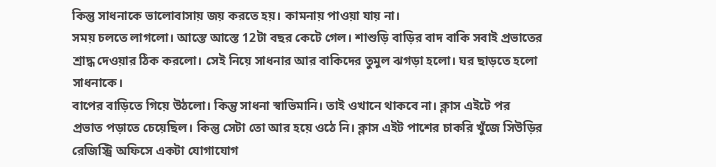কিন্তু সাধনাকে ভালোবাসায় জয় করতে হয়। কামনায় পাওয়া যায় না।
সময় চলতে লাগলো। আস্তে আস্তে 12টা বছর কেটে গেল। শাশুড়ি বাড়ির বাদ বাকি সবাই প্রভাতের শ্রাদ্ধ দেওয়ার ঠিক করলো। সেই নিয়ে সাধনার আর বাকিদের তুমুল ঝগড়া হলো। ঘর ছাড়তে হলো সাধনাকে।
বাপের বাড়িতে গিয়ে উঠলো। কিন্তু সাধনা স্বাভিমানি। তাই ওখানে থাকবে না। ক্লাস এইটে পর প্রভাত পড়াতে চেয়েছিল। কিন্তু সেটা তো আর হয়ে ওঠে নি। ক্লাস এইট পাশের চাকরি খুঁজে সিউড়ির রেজিস্ট্রি অফিসে একটা যোগাযোগ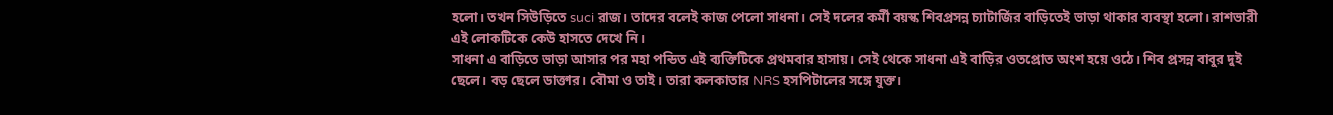হলো। তখন সিউড়িতে suci রাজ। তাদের বলেই কাজ পেলো সাধনা। সেই দলের কর্মী বয়স্ক শিবপ্রসন্ন চ্যাটার্জির বাড়িতেই ভাড়া থাকার ব্যবস্থা হলো। রাশভারী এই লোকটিকে কেউ হাসতে দেখে নি।
সাধনা এ বাড়িতে ভাড়া আসার পর মহা পন্ডিত এই ব্যক্তিটিকে প্রথমবার হাসায়। সেই থেকে সাধনা এই বাড়ির ওতপ্রোত অংশ হয়ে ওঠে। শিব প্রসন্ন বাবুর দুই ছেলে। বড় ছেলে ডাক্তার। বৌমা ও তাই। তারা কলকাতার NRS হসপিটালের সঙ্গে যুক্ত।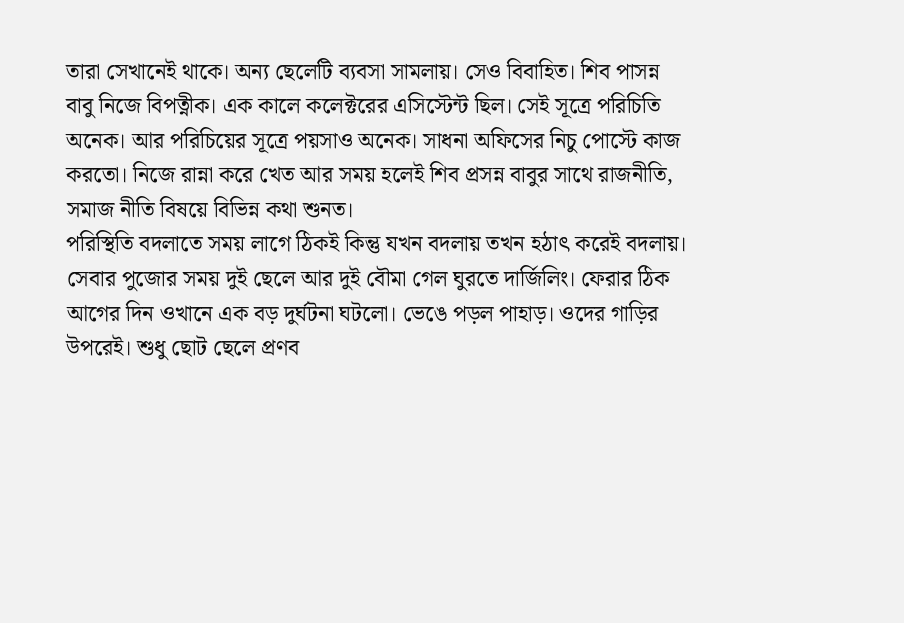তারা সেখানেই থাকে। অন্য ছেলেটি ব্যবসা সামলায়। সেও বিবাহিত। শিব পাসন্ন বাবু নিজে বিপত্নীক। এক কালে কলেক্টরের এসিস্টেন্ট ছিল। সেই সূত্রে পরিচিতি অনেক। আর পরিচিয়ের সূত্রে পয়সাও অনেক। সাধনা অফিসের নিচু পোস্টে কাজ করতো। নিজে রান্না করে খেত আর সময় হলেই শিব প্রসন্ন বাবুর সাথে রাজনীতি, সমাজ নীতি বিষয়ে বিভিন্ন কথা শুনত।
পরিস্থিতি বদলাতে সময় লাগে ঠিকই কিন্তু যখন বদলায় তখন হঠাৎ করেই বদলায়।
সেবার পুজোর সময় দুই ছেলে আর দুই বৌমা গেল ঘুরতে দার্জিলিং। ফেরার ঠিক আগের দিন ওখানে এক বড় দুর্ঘটনা ঘটলো। ভেঙে পড়ল পাহাড়। ওদের গাড়ির উপরেই। শুধু ছোট ছেলে প্রণব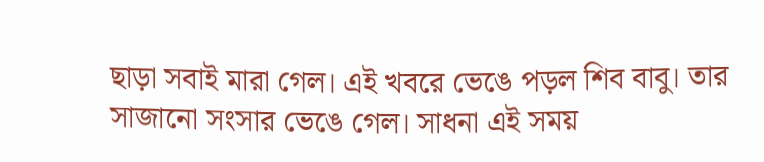ছাড়া সবাই মারা গেল। এই খবরে ভেঙে পড়ল শিব বাবু। তার সাজানো সংসার ভেঙে গেল। সাধনা এই সময়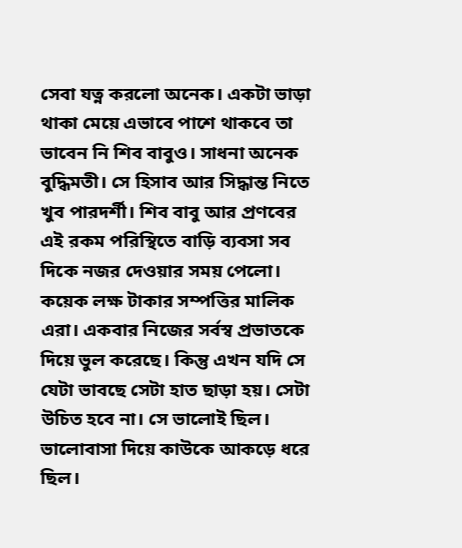সেবা যত্ন করলো অনেক। একটা ভাড়া থাকা মেয়ে এভাবে পাশে থাকবে তা ভাবেন নি শিব বাবুও। সাধনা অনেক বুদ্ধিমতী। সে হিসাব আর সিদ্ধান্ত নিতে খুব পারদর্শী। শিব বাবু আর প্রণবের এই রকম পরিস্থিতে বাড়ি ব্যবসা সব দিকে নজর দেওয়ার সময় পেলো। কয়েক লক্ষ টাকার সম্পত্তির মালিক এরা। একবার নিজের সর্বস্ব প্রভাতকে দিয়ে ভুল করেছে। কিন্তু এখন যদি সে যেটা ভাবছে সেটা হাত ছাড়া হয়। সেটা উচিত হবে না। সে ভালোই ছিল। ভালোবাসা দিয়ে কাউকে আকড়ে ধরে ছিল।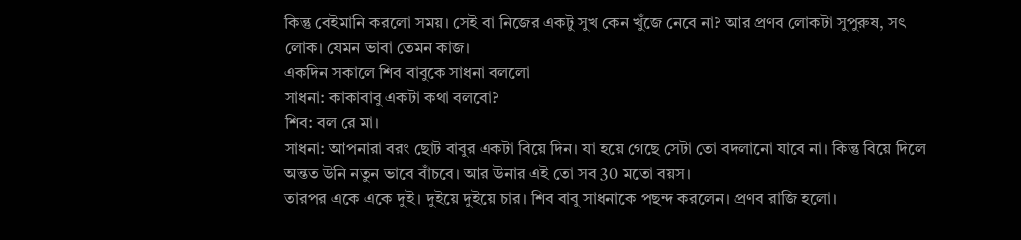কিন্তু বেইমানি করলো সময়। সেই বা নিজের একটু সুখ কেন খুঁজে নেবে না? আর প্রণব লোকটা সুপুরুষ, সৎ লোক। যেমন ভাবা তেমন কাজ।
একদিন সকালে শিব বাবুকে সাধনা বললো
সাধনা: কাকাবাবু একটা কথা বলবো?
শিব: বল রে মা।
সাধনা: আপনারা বরং ছোট বাবুর একটা বিয়ে দিন। যা হয়ে গেছে সেটা তো বদলানো যাবে না। কিন্তু বিয়ে দিলে অন্তত উনি নতুন ভাবে বাঁচবে। আর উনার এই তো সব 30 মতো বয়স।
তারপর একে একে দুই। দুইয়ে দুইয়ে চার। শিব বাবু সাধনাকে পছন্দ করলেন। প্রণব রাজি হলো।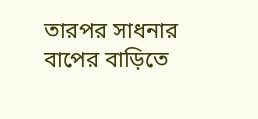তারপর সাধনার বাপের বাড়িতে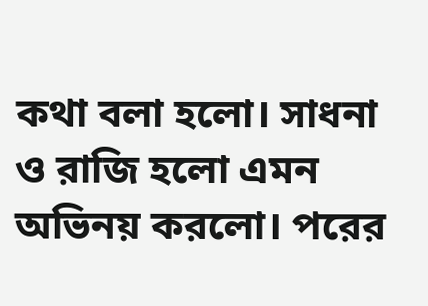কথা বলা হলো। সাধনা ও রাজি হলো এমন অভিনয় করলো। পরের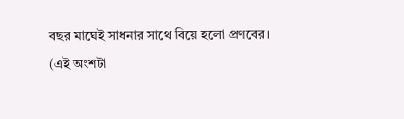বছর মাঘেই সাধনার সাথে বিয়ে হলো প্রণবের।
(এই অংশটা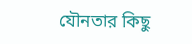যৌনতার কিছু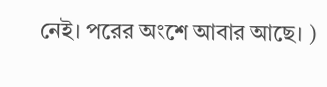নেই। পরের অংশে আবার আছে। )